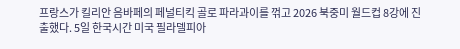프랑스가 킬리안 음바페의 페널티킥 골로 파라과이를 꺾고 2026 북중미 월드컵 8강에 진출했다. 5일 한국시간 미국 필라델피아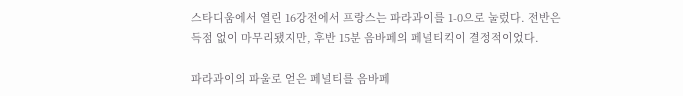스타디움에서 열린 16강전에서 프랑스는 파라과이를 1-0으로 눌렀다. 전반은 득점 없이 마무리됐지만, 후반 15분 음바페의 페널티킥이 결정적이었다.

파라과이의 파울로 얻은 페널티를 음바페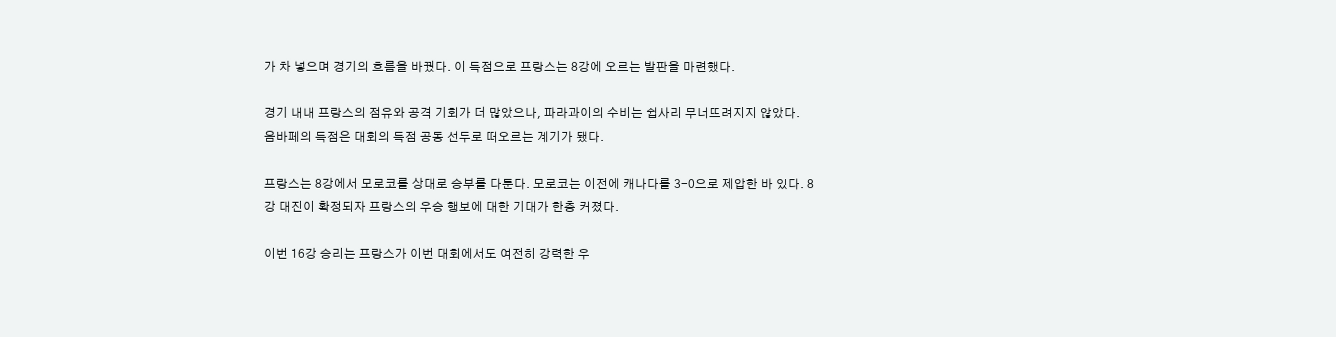가 차 넣으며 경기의 흐름을 바꿨다. 이 득점으로 프랑스는 8강에 오르는 발판을 마련했다.

경기 내내 프랑스의 점유와 공격 기회가 더 많았으나, 파라과이의 수비는 쉽사리 무너뜨려지지 않았다. 음바페의 득점은 대회의 득점 공동 선두로 떠오르는 계기가 됐다.

프랑스는 8강에서 모로코를 상대로 승부를 다툰다. 모로코는 이전에 캐나다를 3-0으로 제압한 바 있다. 8강 대진이 확정되자 프랑스의 우승 행보에 대한 기대가 한층 커졌다.

이번 16강 승리는 프랑스가 이번 대회에서도 여전히 강력한 우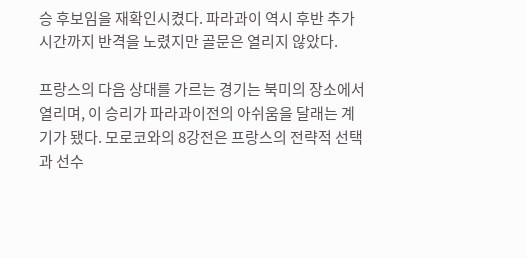승 후보임을 재확인시켰다. 파라과이 역시 후반 추가 시간까지 반격을 노렸지만 골문은 열리지 않았다.

프랑스의 다음 상대를 가르는 경기는 북미의 장소에서 열리며, 이 승리가 파라과이전의 아쉬움을 달래는 계기가 됐다. 모로코와의 8강전은 프랑스의 전략적 선택과 선수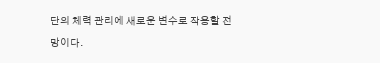단의 체력 관리에 새로운 변수로 작용할 전망이다.